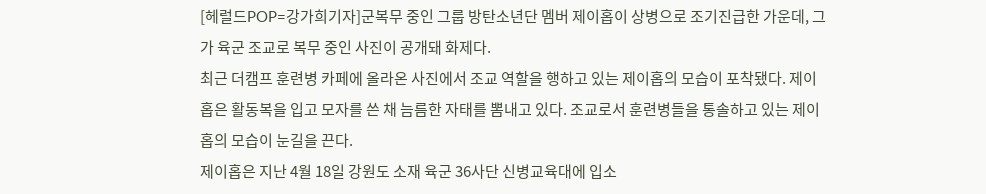[헤럴드POP=강가희기자]군복무 중인 그룹 방탄소년단 멤버 제이홉이 상병으로 조기진급한 가운데, 그가 육군 조교로 복무 중인 사진이 공개돼 화제다.
최근 더캠프 훈련병 카페에 올라온 사진에서 조교 역할을 행하고 있는 제이홉의 모습이 포착됐다. 제이홉은 활동복을 입고 모자를 쓴 채 늠름한 자태를 뽐내고 있다. 조교로서 훈련병들을 통솔하고 있는 제이홉의 모습이 눈길을 끈다.
제이홉은 지난 4월 18일 강원도 소재 육군 36사단 신병교육대에 입소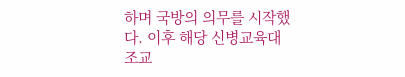하며 국방의 의무를 시작했다. 이후 해당 신병교육대 조교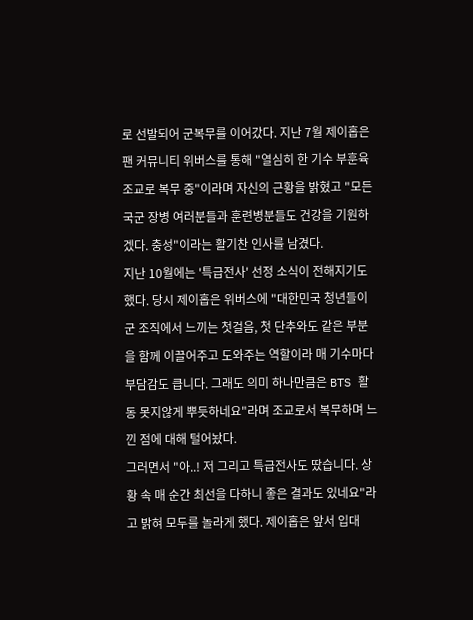로 선발되어 군복무를 이어갔다. 지난 7월 제이홉은 팬 커뮤니티 위버스를 통해 "열심히 한 기수 부훈육 조교로 복무 중"이라며 자신의 근황을 밝혔고 "모든 국군 장병 여러분들과 훈련병분들도 건강을 기원하겠다. 충성"이라는 활기찬 인사를 남겼다.
지난 10월에는 '특급전사' 선정 소식이 전해지기도 했다. 당시 제이홉은 위버스에 "대한민국 청년들이 군 조직에서 느끼는 첫걸음, 첫 단추와도 같은 부분을 함께 이끌어주고 도와주는 역할이라 매 기수마다 부담감도 큽니다. 그래도 의미 하나만큼은 BTS 활동 못지않게 뿌듯하네요"라며 조교로서 복무하며 느낀 점에 대해 털어놨다.
그러면서 "아..! 저 그리고 특급전사도 땄습니다. 상황 속 매 순간 최선을 다하니 좋은 결과도 있네요"라고 밝혀 모두를 놀라게 했다. 제이홉은 앞서 입대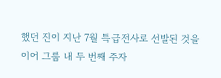했던 진이 지난 7월 특급전사로 선발된 것을 이어 그룹 내 두 번째 주자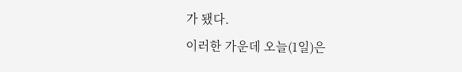가 됐다.
이러한 가운데 오늘(1일)은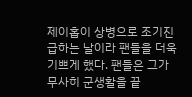제이홉이 상병으로 조기진급하는 날이라 팬들을 더욱 기쁘게 했다. 팬들은 그가 무사히 군생활을 끝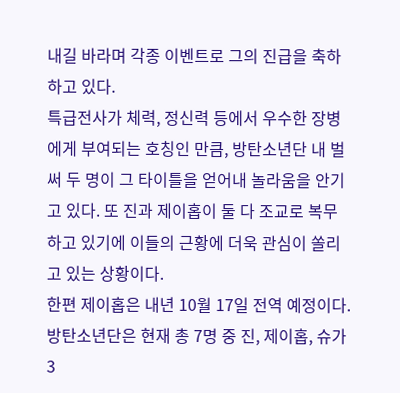내길 바라며 각종 이벤트로 그의 진급을 축하하고 있다.
특급전사가 체력, 정신력 등에서 우수한 장병에게 부여되는 호칭인 만큼, 방탄소년단 내 벌써 두 명이 그 타이틀을 얻어내 놀라움을 안기고 있다. 또 진과 제이홉이 둘 다 조교로 복무하고 있기에 이들의 근황에 더욱 관심이 쏠리고 있는 상황이다.
한편 제이홉은 내년 10월 17일 전역 예정이다. 방탄소년단은 현재 총 7명 중 진, 제이홉, 슈가 3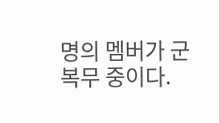명의 멤버가 군복무 중이다.